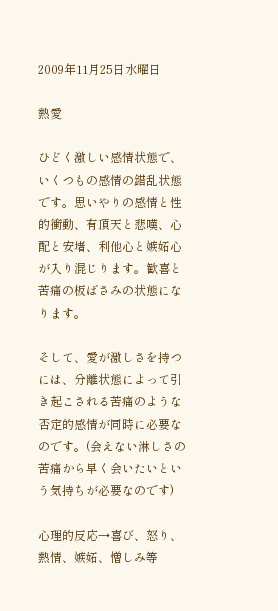2009年11月25日水曜日

熱愛

ひどく激しい感情状態で、いくつもの感情の錯乱状態です。思いやりの感情と性的衝動、有頂天と悲嘆、心配と安堵、利他心と嫉妬心が入り混じります。歓喜と苦痛の板ばさみの状態になります。

そして、愛が激しさを持つには、分離状態によって引き起こされる苦痛のような否定的感情が同時に必要なのです。(会えない淋しさの苦痛から早く会いたいという気持ちが必要なのです)

心理的反応→喜び、怒り、熱情、嫉妬、憎しみ等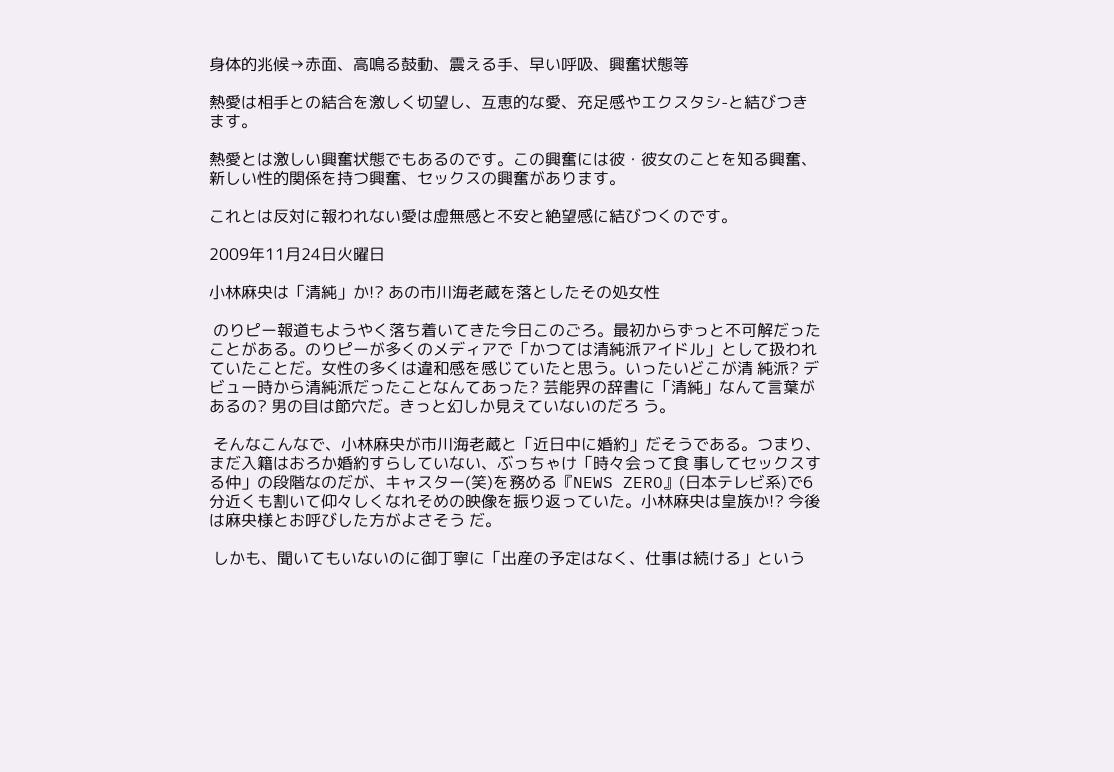身体的兆候→赤面、高鳴る鼓動、震える手、早い呼吸、興奮状態等

熱愛は相手との結合を激しく切望し、互恵的な愛、充足感やエクスタシ-と結びつきます。

熱愛とは激しい興奮状態でもあるのです。この興奮には彼・彼女のことを知る興奮、新しい性的関係を持つ興奮、セックスの興奮があります。

これとは反対に報われない愛は虚無感と不安と絶望感に結びつくのです。

2009年11月24日火曜日

小林麻央は「清純」か!? あの市川海老蔵を落としたその処女性

 のりピー報道もようやく落ち着いてきた今日このごろ。最初からずっと不可解だった ことがある。のりピーが多くのメディアで「かつては清純派アイドル」として扱われていたことだ。女性の多くは違和感を感じていたと思う。いったいどこが清 純派? デビュー時から清純派だったことなんてあった? 芸能界の辞書に「清純」なんて言葉があるの? 男の目は節穴だ。きっと幻しか見えていないのだろ う。

 そんなこんなで、小林麻央が市川海老蔵と「近日中に婚約」だそうである。つまり、まだ入籍はおろか婚約すらしていない、ぶっちゃけ「時々会って食 事してセックスする仲」の段階なのだが、キャスター(笑)を務める『NEWS ZERO』(日本テレビ系)で6分近くも割いて仰々しくなれそめの映像を振り返っていた。小林麻央は皇族か!? 今後は麻央様とお呼びした方がよさそう だ。

 しかも、聞いてもいないのに御丁寧に「出産の予定はなく、仕事は続ける」という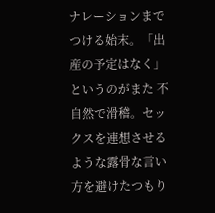ナレーションまでつける始末。「出産の予定はなく」というのがまた 不自然で滑稽。セックスを連想させるような露骨な言い方を避けたつもり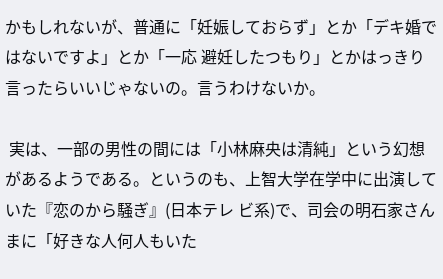かもしれないが、普通に「妊娠しておらず」とか「デキ婚ではないですよ」とか「一応 避妊したつもり」とかはっきり言ったらいいじゃないの。言うわけないか。

 実は、一部の男性の間には「小林麻央は清純」という幻想があるようである。というのも、上智大学在学中に出演していた『恋のから騒ぎ』(日本テレ ビ系)で、司会の明石家さんまに「好きな人何人もいた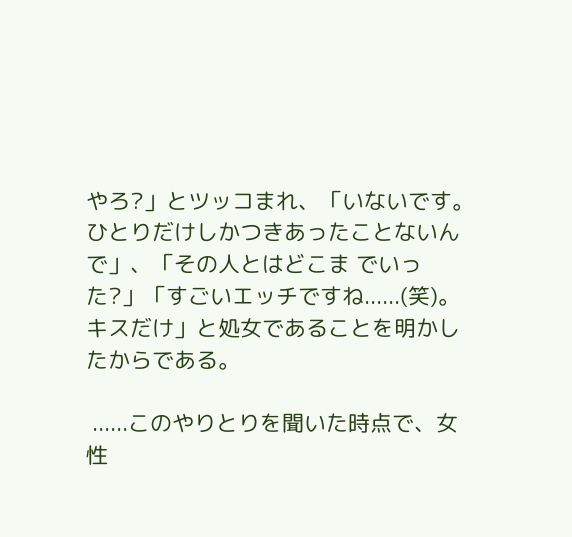やろ?」とツッコまれ、「いないです。ひとりだけしかつきあったことないんで」、「その人とはどこま でいった?」「すごいエッチですね......(笑)。キスだけ」と処女であることを明かしたからである。

 ......このやりとりを聞いた時点で、女性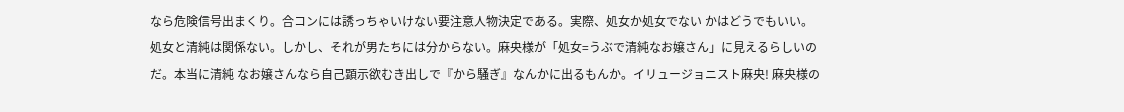なら危険信号出まくり。合コンには誘っちゃいけない要注意人物決定である。実際、処女か処女でない かはどうでもいい。処女と清純は関係ない。しかし、それが男たちには分からない。麻央様が「処女=うぶで清純なお嬢さん」に見えるらしいのだ。本当に清純 なお嬢さんなら自己顕示欲むき出しで『から騒ぎ』なんかに出るもんか。イリュージョニスト麻央! 麻央様の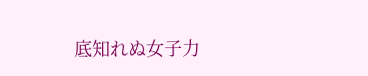底知れぬ女子力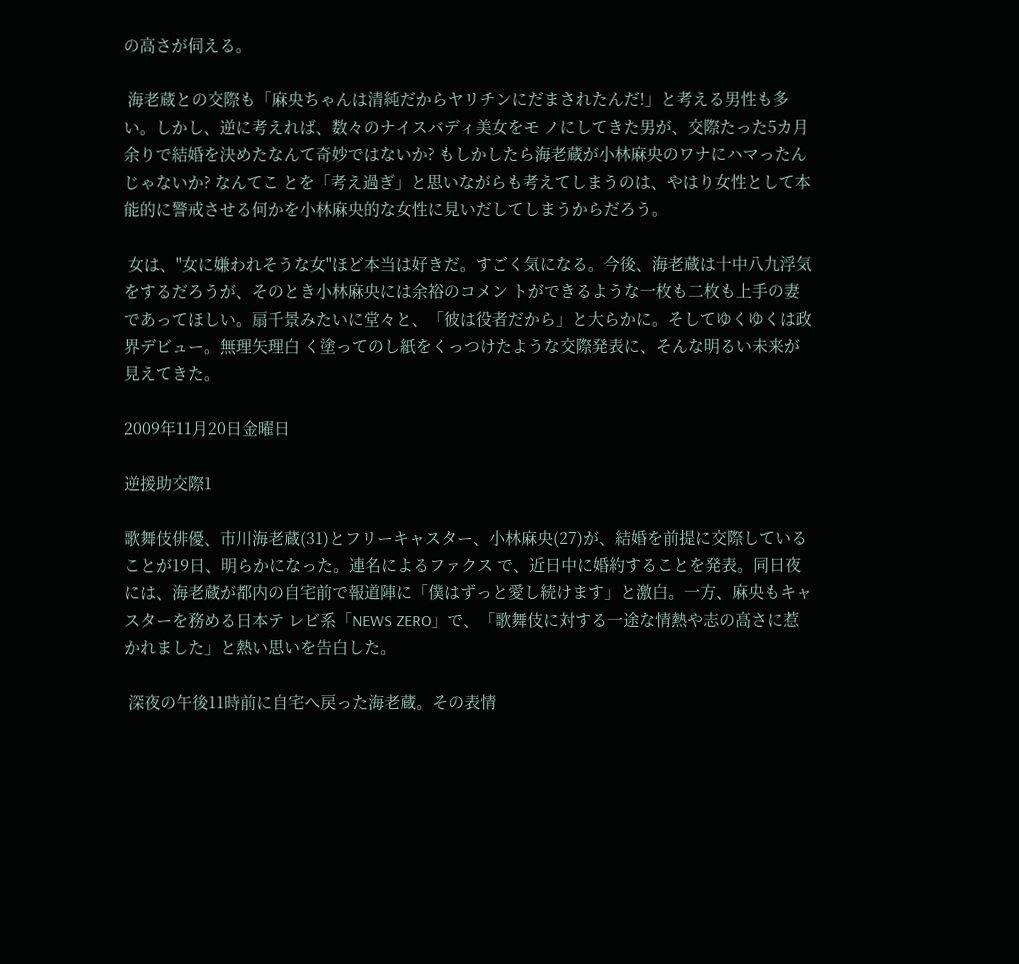の高さが伺える。

 海老蔵との交際も「麻央ちゃんは清純だからヤリチンにだまされたんだ!」と考える男性も多い。しかし、逆に考えれば、数々のナイスバディ美女をモ ノにしてきた男が、交際たった5カ月余りで結婚を決めたなんて奇妙ではないか? もしかしたら海老蔵が小林麻央のワナにハマったんじゃないか? なんてこ とを「考え過ぎ」と思いながらも考えてしまうのは、やはり女性として本能的に警戒させる何かを小林麻央的な女性に見いだしてしまうからだろう。

 女は、"女に嫌われそうな女"ほど本当は好きだ。すごく気になる。今後、海老蔵は十中八九浮気をするだろうが、そのとき小林麻央には余裕のコメン トができるような一枚も二枚も上手の妻であってほしい。扇千景みたいに堂々と、「彼は役者だから」と大らかに。そしてゆくゆくは政界デビュー。無理矢理白 く塗ってのし紙をくっつけたような交際発表に、そんな明るい未来が見えてきた。

2009年11月20日金曜日

逆援助交際1

歌舞伎俳優、市川海老蔵(31)とフリーキャスター、小林麻央(27)が、結婚を前提に交際していることが19日、明らかになった。連名によるファクス で、近日中に婚約することを発表。同日夜には、海老蔵が都内の自宅前で報道陣に「僕はずっと愛し続けます」と激白。一方、麻央もキャスターを務める日本テ レビ系「NEWS ZERO」で、「歌舞伎に対する一途な情熱や志の高さに惹かれました」と熱い思いを告白した。

 深夜の午後11時前に自宅へ戻った海老蔵。その表情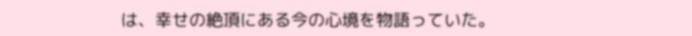は、幸せの絶頂にある今の心境を物語っていた。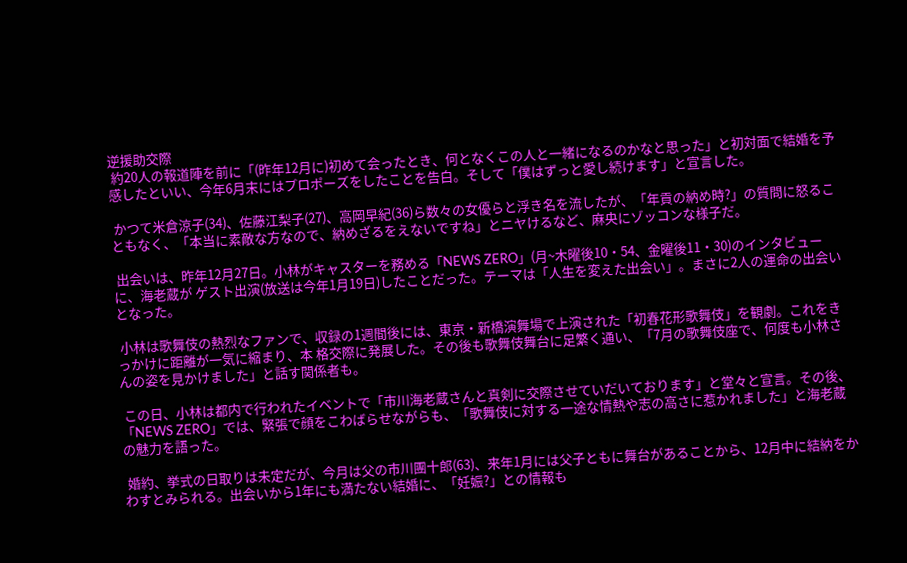逆援助交際
 約20人の報道陣を前に「(昨年12月に)初めて会ったとき、何となくこの人と一緒になるのかなと思った」と初対面で結婚を予感したといい、今年6月末にはプロポーズをしたことを告白。そして「僕はずっと愛し続けます」と宣言した。

 かつて米倉涼子(34)、佐藤江梨子(27)、高岡早紀(36)ら数々の女優らと浮き名を流したが、「年貢の納め時?」の質問に怒ることもなく、「本当に素敵な方なので、納めざるをえないですね」とニヤけるなど、麻央にゾッコンな様子だ。

 出会いは、昨年12月27日。小林がキャスターを務める「NEWS ZERO」(月~木曜後10・54、金曜後11・30)のインタビューに、海老蔵が ゲスト出演(放送は今年1月19日)したことだった。テーマは「人生を変えた出会い」。まさに2人の運命の出会いとなった。

 小林は歌舞伎の熱烈なファンで、収録の1週間後には、東京・新橋演舞場で上演された「初春花形歌舞伎」を観劇。これをきっかけに距離が一気に縮まり、本 格交際に発展した。その後も歌舞伎舞台に足繁く通い、「7月の歌舞伎座で、何度も小林さんの姿を見かけました」と話す関係者も。

 この日、小林は都内で行われたイベントで「市川海老蔵さんと真剣に交際させていだいております」と堂々と宣言。その後、「NEWS ZERO」では、緊張で顔をこわばらせながらも、「歌舞伎に対する一途な情熱や志の高さに惹かれました」と海老蔵の魅力を語った。

 婚約、挙式の日取りは未定だが、今月は父の市川團十郎(63)、来年1月には父子ともに舞台があることから、12月中に結納をかわすとみられる。出会いから1年にも満たない結婚に、「妊娠?」との情報も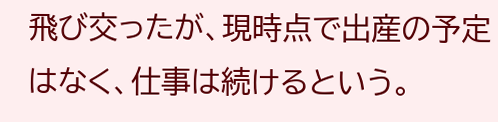飛び交ったが、現時点で出産の予定はなく、仕事は続けるという。